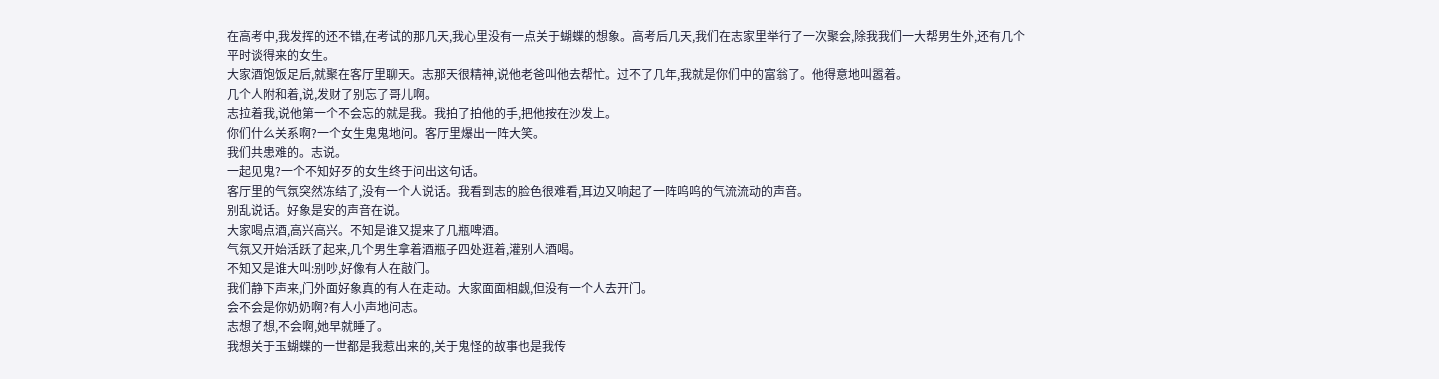在高考中,我发挥的还不错,在考试的那几天,我心里没有一点关于蝴蝶的想象。高考后几天,我们在志家里举行了一次聚会,除我我们一大帮男生外,还有几个平时谈得来的女生。
大家酒饱饭足后,就聚在客厅里聊天。志那天很精神,说他老爸叫他去帮忙。过不了几年,我就是你们中的富翁了。他得意地叫嚣着。
几个人附和着,说,发财了别忘了哥儿啊。
志拉着我,说他第一个不会忘的就是我。我拍了拍他的手,把他按在沙发上。
你们什么关系啊?一个女生鬼鬼地问。客厅里爆出一阵大笑。
我们共患难的。志说。
一起见鬼?一个不知好歹的女生终于问出这句话。
客厅里的气氛突然冻结了,没有一个人说话。我看到志的脸色很难看,耳边又响起了一阵呜呜的气流流动的声音。
别乱说话。好象是安的声音在说。
大家喝点酒,高兴高兴。不知是谁又提来了几瓶啤酒。
气氛又开始活跃了起来,几个男生拿着酒瓶子四处逛着,灌别人酒喝。
不知又是谁大叫:别吵,好像有人在敲门。
我们静下声来,门外面好象真的有人在走动。大家面面相觑,但没有一个人去开门。
会不会是你奶奶啊?有人小声地问志。
志想了想,不会啊,她早就睡了。
我想关于玉蝴蝶的一世都是我惹出来的,关于鬼怪的故事也是我传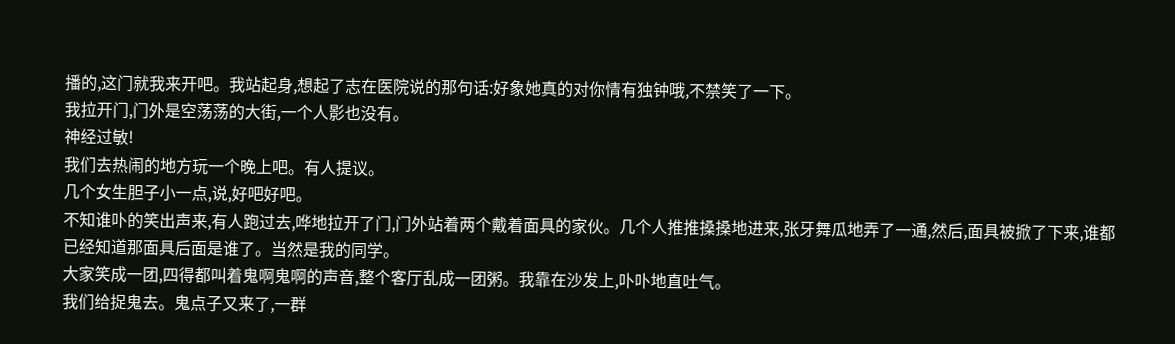播的,这门就我来开吧。我站起身,想起了志在医院说的那句话:好象她真的对你情有独钟哦,不禁笑了一下。
我拉开门,门外是空荡荡的大街,一个人影也没有。
神经过敏!
我们去热闹的地方玩一个晚上吧。有人提议。
几个女生胆子小一点,说,好吧好吧。
不知谁卟的笑出声来,有人跑过去,哗地拉开了门,门外站着两个戴着面具的家伙。几个人推推搡搡地进来,张牙舞瓜地弄了一通,然后,面具被掀了下来,谁都已经知道那面具后面是谁了。当然是我的同学。
大家笑成一团,四得都叫着鬼啊鬼啊的声音,整个客厅乱成一团粥。我靠在沙发上,卟卟地直吐气。
我们给捉鬼去。鬼点子又来了,一群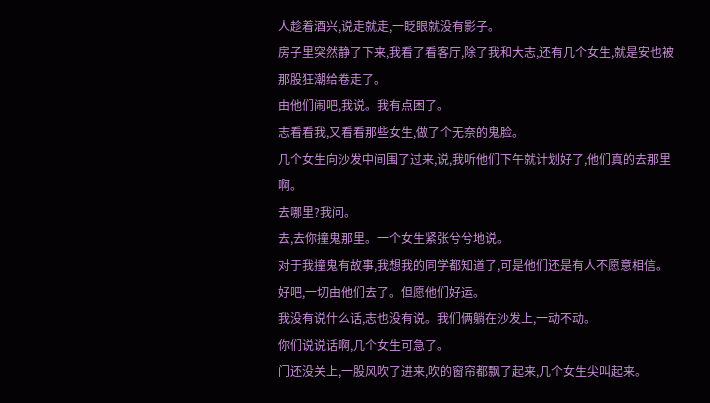人趁着酒兴,说走就走,一眨眼就没有影子。
房子里突然静了下来,我看了看客厅,除了我和大志,还有几个女生,就是安也被那股狂潮给卷走了。
由他们闹吧,我说。我有点困了。
志看看我,又看看那些女生,做了个无奈的鬼脸。
几个女生向沙发中间围了过来,说,我听他们下午就计划好了,他们真的去那里啊。
去哪里?我问。
去,去你撞鬼那里。一个女生紧张兮兮地说。
对于我撞鬼有故事,我想我的同学都知道了,可是他们还是有人不愿意相信。好吧,一切由他们去了。但愿他们好运。
我没有说什么话,志也没有说。我们俩躺在沙发上,一动不动。
你们说说话啊,几个女生可急了。
门还没关上,一股风吹了进来,吹的窗帘都飘了起来,几个女生尖叫起来。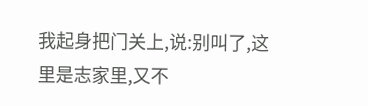我起身把门关上,说:别叫了,这里是志家里,又不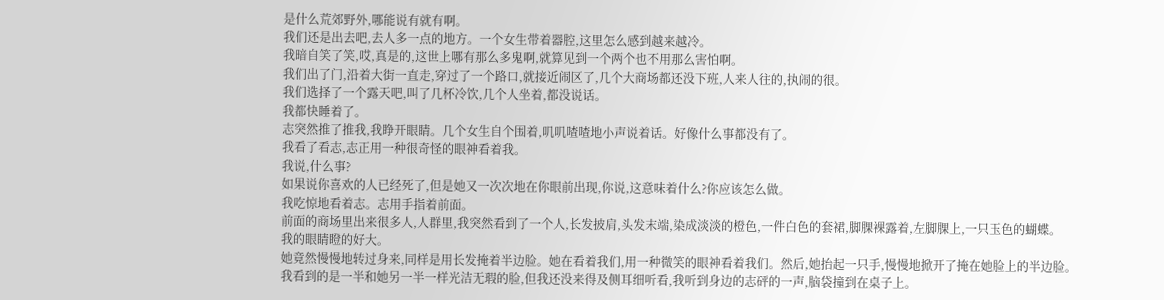是什么荒郊野外,哪能说有就有啊。
我们还是出去吧,去人多一点的地方。一个女生带着器腔,这里怎么感到越来越冷。
我暗自笑了笑,哎,真是的,这世上哪有那么多鬼啊,就算见到一个两个也不用那么害怕啊。
我们出了门,沿着大街一直走,穿过了一个路口,就接近闹区了,几个大商场都还没下班,人来人往的,执闹的很。
我们选择了一个露天吧,叫了几杯冷饮,几个人坐着,都没说话。
我都快睡着了。
志突然推了推我,我睁开眼睛。几个女生自个围着,叽叽喳喳地小声说着话。好像什么事都没有了。
我看了看志,志正用一种很奇怪的眼神看着我。
我说,什么事?
如果说你喜欢的人已经死了,但是她又一次次地在你眼前出现,你说,这意味着什么?你应该怎么做。
我吃惊地看着志。志用手指着前面。
前面的商场里出来很多人,人群里,我突然看到了一个人,长发披肩,头发末端,染成淡淡的橙色,一件白色的套裙,脚腂裸露着,左脚腂上,一只玉色的蝴蝶。
我的眼睛瞪的好大。
她竟然慢慢地转过身来,同样是用长发掩着半边脸。她在看着我们,用一种微笑的眼神看着我们。然后,她抬起一只手,慢慢地掀开了掩在她脸上的半边脸。
我看到的是一半和她另一半一样光洁无瑕的脸,但我还没来得及侧耳细听看,我听到身边的志砰的一声,脑袋撞到在桌子上。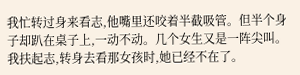我忙转过身来看志,他嘴里还咬着半截吸管。但半个身子却趴在桌子上,一动不动。几个女生又是一阵尖叫。
我扶起志,转身去看那女孩时,她已经不在了。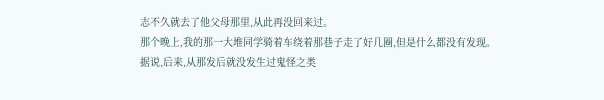志不久就去了他父母那里,从此再没回来过。
那个晚上,我的那一大堆同学骑着车绕着那巷子走了好几圈,但是什么都没有发现。
据说,后来,从那发后就没发生过鬼怪之类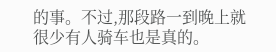的事。不过,那段路一到晚上就很少有人骑车也是真的。